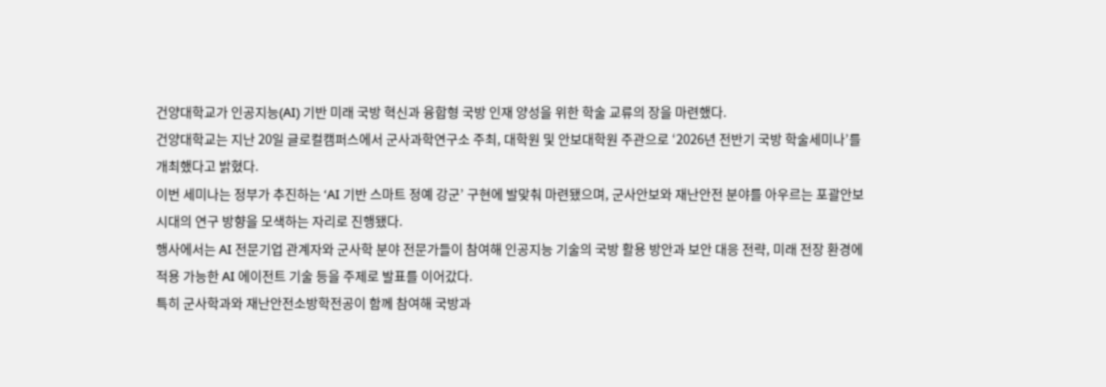건양대학교가 인공지능(AI) 기반 미래 국방 혁신과 융합형 국방 인재 양성을 위한 학술 교류의 장을 마련했다.
건양대학교는 지난 20일 글로컬캠퍼스에서 군사과학연구소 주최, 대학원 및 안보대학원 주관으로 ‘2026년 전반기 국방 학술세미나’를 개최했다고 밝혔다.
이번 세미나는 정부가 추진하는 ‘AI 기반 스마트 정예 강군’ 구현에 발맞춰 마련됐으며, 군사안보와 재난안전 분야를 아우르는 포괄안보 시대의 연구 방향을 모색하는 자리로 진행됐다.
행사에서는 AI 전문기업 관계자와 군사학 분야 전문가들이 참여해 인공지능 기술의 국방 활용 방안과 보안 대응 전략, 미래 전장 환경에 적용 가능한 AI 에이전트 기술 등을 주제로 발표를 이어갔다.
특히 군사학과와 재난안전소방학전공이 함께 참여해 국방과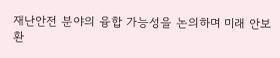재난안전 분야의 융합 가능성을 논의하며 미래 안보 환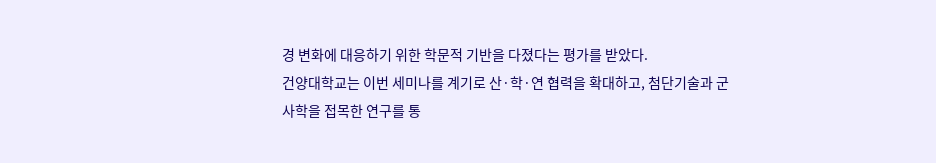경 변화에 대응하기 위한 학문적 기반을 다졌다는 평가를 받았다.
건양대학교는 이번 세미나를 계기로 산·학·연 협력을 확대하고, 첨단기술과 군사학을 접목한 연구를 통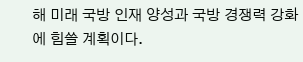해 미래 국방 인재 양성과 국방 경쟁력 강화에 힘쓸 계획이다.